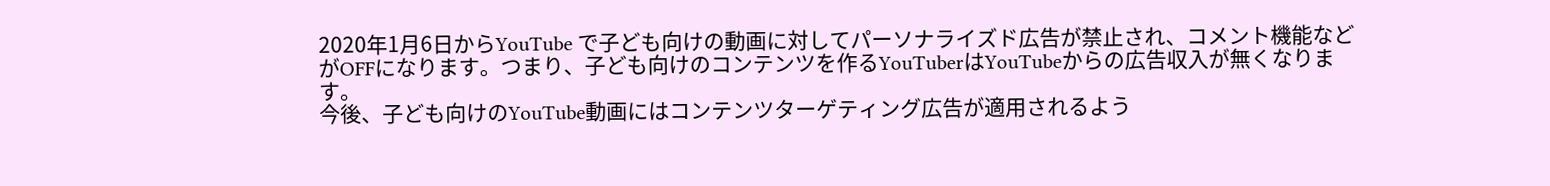2020年1月6日からYouTube で子ども向けの動画に対してパーソナライズド広告が禁止され、コメント機能などがOFFになります。つまり、子ども向けのコンテンツを作るYouTuberはYouTubeからの広告収入が無くなります。
今後、子ども向けのYouTube動画にはコンテンツターゲティング広告が適用されるよう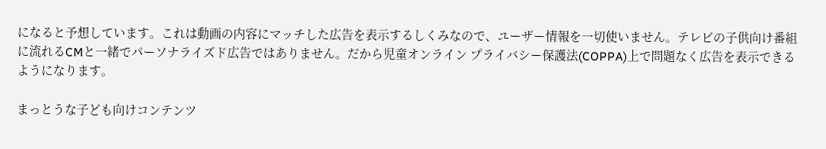になると予想しています。これは動画の内容にマッチした広告を表示するしくみなので、ユーザー情報を一切使いません。テレビの子供向け番組に流れるCMと一緒でパーソナライズド広告ではありません。だから児童オンライン プライバシー保護法(COPPA)上で問題なく広告を表示できるようになります。

まっとうな子ども向けコンテンツ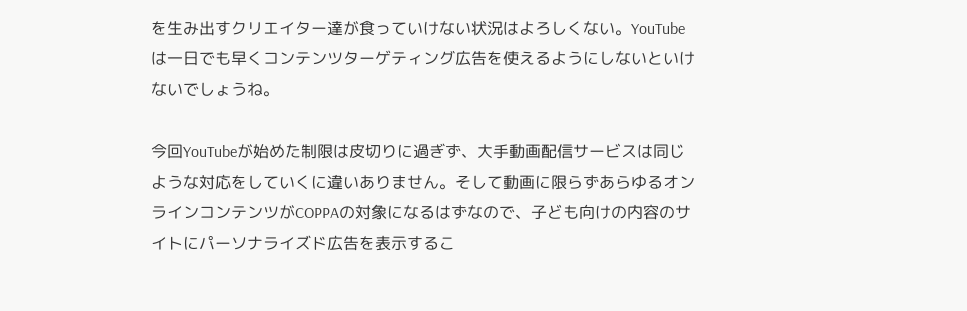を生み出すクリエイター達が食っていけない状況はよろしくない。YouTubeは一日でも早くコンテンツターゲティング広告を使えるようにしないといけないでしょうね。

今回YouTubeが始めた制限は皮切りに過ぎず、大手動画配信サービスは同じような対応をしていくに違いありません。そして動画に限らずあらゆるオンラインコンテンツがCOPPAの対象になるはずなので、子ども向けの内容のサイトにパーソナライズド広告を表示するこ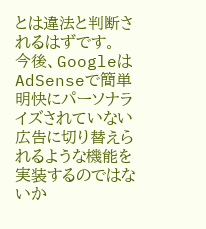とは違法と判断されるはずです。
今後、GoogleはAdSenseで簡単明快にパーソナライズされていない広告に切り替えられるような機能を実装するのではないか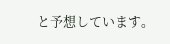と予想しています。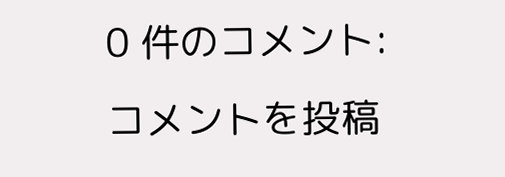0 件のコメント:
コメントを投稿